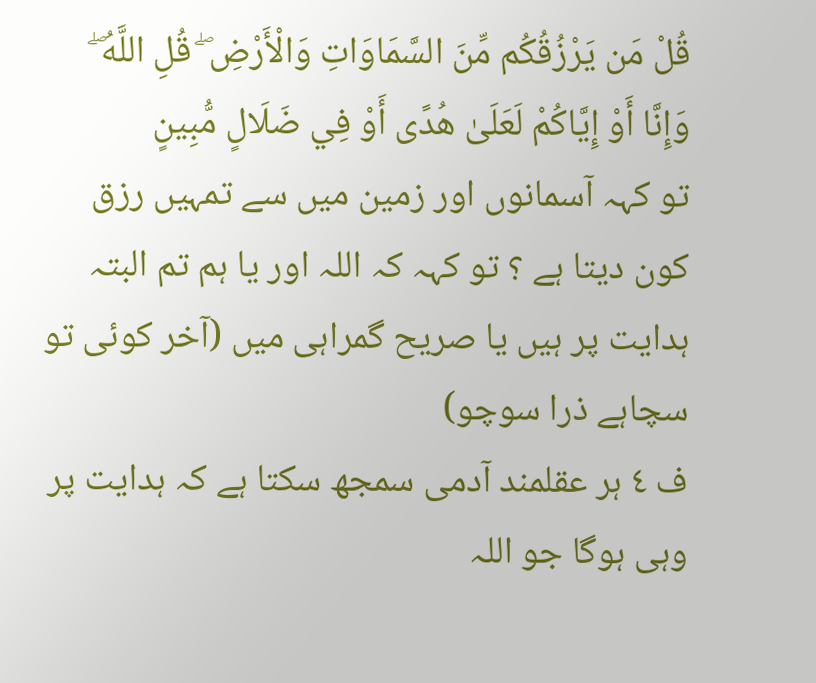قُلْ مَن يَرْزُقُكُم مِّنَ السَّمَاوَاتِ وَالْأَرْضِ ۖ قُلِ اللَّهُ ۖ وَإِنَّا أَوْ إِيَّاكُمْ لَعَلَىٰ هُدًى أَوْ فِي ضَلَالٍ مُّبِينٍ
تو کہہ آسمانوں اور زمین میں سے تمہیں رزق کون دیتا ہے ؟ تو کہہ کہ اللہ اور یا ہم تم البتہ ہدایت پر ہیں یا صریح گمراہی میں (آخر کوئی تو سچاہے ذرا سوچو)
ف ٤ ہر عقلمند آدمی سمجھ سکتا ہے کہ ہدایت پر وہی ہوگا جو اللہ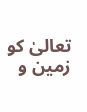تعالیٰ کو زمین و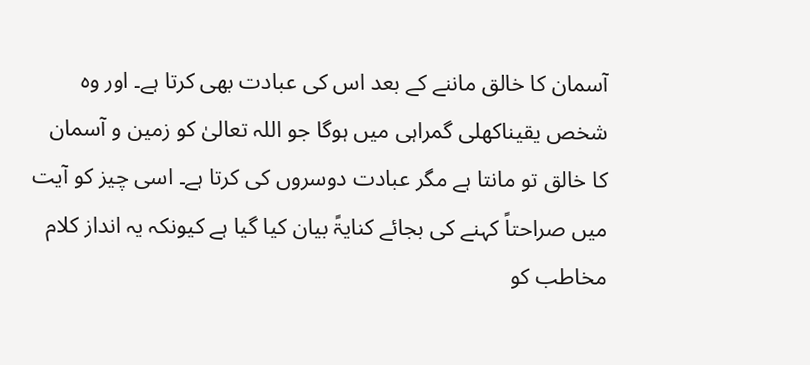آسمان کا خالق ماننے کے بعد اس کی عبادت بھی کرتا ہے۔ اور وہ شخص یقیناکھلی گمراہی میں ہوگا جو اللہ تعالیٰ کو زمین و آسمان کا خالق تو مانتا ہے مگر عبادت دوسروں کی کرتا ہے۔ اسی چیز کو آیت میں صراحتاً کہنے کی بجائے کنایۃً بیان کیا گیا ہے کیونکہ یہ انداز کلام مخاطب کو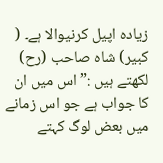زیادہ اپیل کرنیوالا ہے۔ ( کبیر) شاہ صاحب (رح) لکھتے ہیں :” اس میں ان کا جواب ہے جو اس زمانے میں بعض لوگ کہتے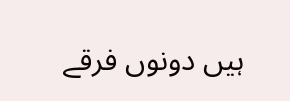ہیں دونوں فرقے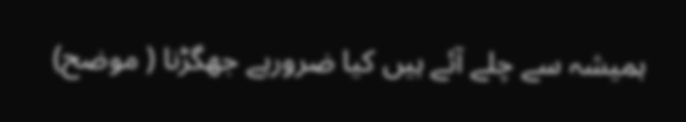ہمیشہ سے چلے آئے ہیں کیا ضرورہے جھگڑنا ( موضح)